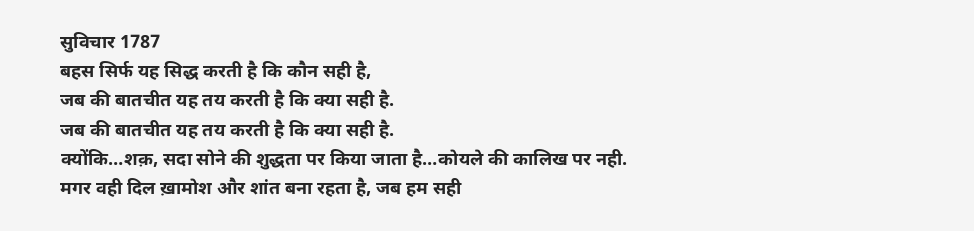सुविचार 1787
बहस सिर्फ यह सिद्ध करती है कि कौन सही है,
जब की बातचीत यह तय करती है कि क्या सही है.
जब की बातचीत यह तय करती है कि क्या सही है.
क्योंकि…शक़, सदा सोने की शुद्धता पर किया जाता है…कोयले की कालिख पर नही.
मगर वही दिल ख़ामोश और शांत बना रहता है, जब हम सही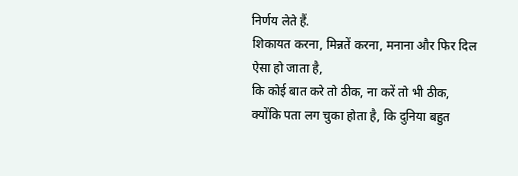निर्णय लेते हैं.
शिकायत करना, मिन्नतें करना, मनाना और फिर दिल ऐसा हो जाता है,
कि कोई बात करे तो ठीक, ना करें तो भी ठीक,
क्योंकि पता लग चुका होता है, कि दुनिया बहुत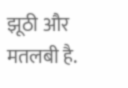झूठी और मतलबी है.